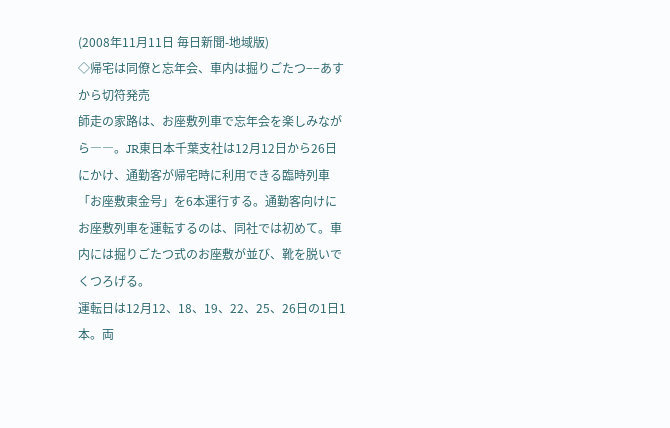(2008年11月11日 毎日新聞-地域版)
◇帰宅は同僚と忘年会、車内は掘りごたつ−−あすから切符発売
師走の家路は、お座敷列車で忘年会を楽しみながら――。JR東日本千葉支社は12月12日から26日にかけ、通勤客が帰宅時に利用できる臨時列車「お座敷東金号」を6本運行する。通勤客向けにお座敷列車を運転するのは、同社では初めて。車内には掘りごたつ式のお座敷が並び、靴を脱いでくつろげる。
運転日は12月12、18、19、22、25、26日の1日1本。両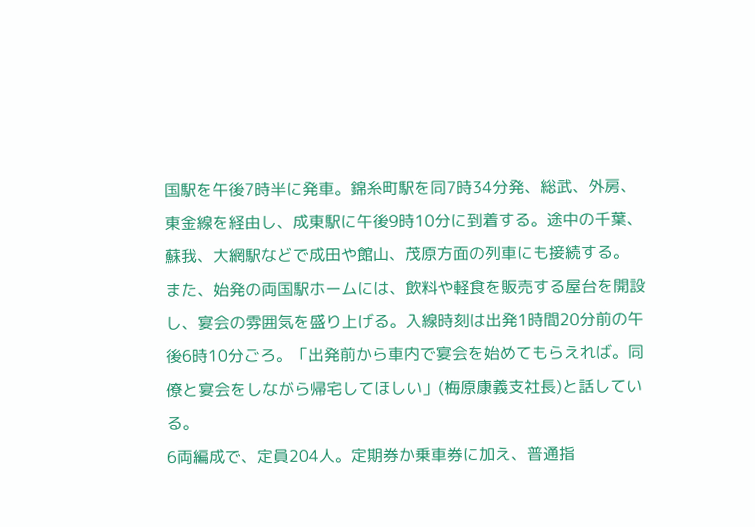国駅を午後7時半に発車。錦糸町駅を同7時34分発、総武、外房、東金線を経由し、成東駅に午後9時10分に到着する。途中の千葉、蘇我、大網駅などで成田や館山、茂原方面の列車にも接続する。
また、始発の両国駅ホームには、飲料や軽食を販売する屋台を開設し、宴会の雰囲気を盛り上げる。入線時刻は出発1時間20分前の午後6時10分ごろ。「出発前から車内で宴会を始めてもらえれば。同僚と宴会をしながら帰宅してほしい」(梅原康義支社長)と話している。
6両編成で、定員204人。定期券か乗車券に加え、普通指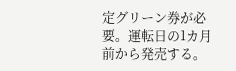定グリーン券が必要。運転日の1カ月前から発売する。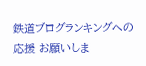鉄道ブログランキングへの応援 お願いしま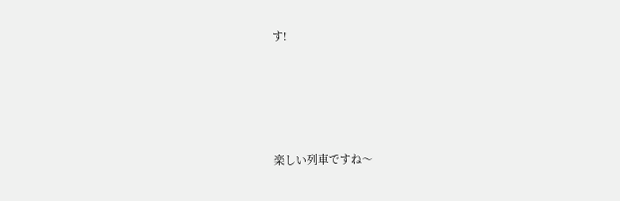す!




楽しい列車ですね〜